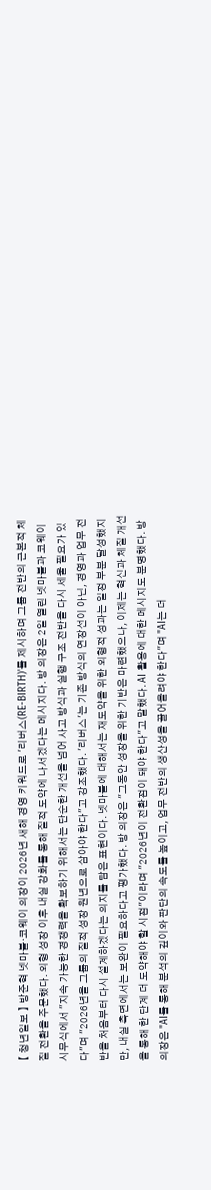【 청년일보 】 방준혁 넷마블·코웨이 의장이 2026년 새해 경영 키워드로 '리버스(RE-BIRTH)'를 제시하며 그룹 전반의 근본적 체질 전환을 주문했다. 외형 성장 이후 내실 강화를 통해 질적 도약에 나서겠다는 메시지다. 방 의장은 2일 열린 넷마블과 코웨이 시무식에서 "지속 가능한 경쟁력을 확보하기 위해서는 단순한 개선을 넘어 사고 방식과 실행 구조 전반을 다시 세울 필요가 있다"며 "2026년을 그룹의 질적 성장 원년으로 삼아야 한다"고 강조했다. '리버스'는 기존 방식의 연장선이 아닌, 경영과 업무 전반을 처음부터 다시 설계하겠다는 의지를 담은 표현이다. 넷마블에 대해서는 재도약을 위한 외형적 성과는 일정 부분 달성했지만, 내실 측면에서는 보완이 필요하다고 평가했다. 방 의장은 "그동안 성장을 위한 기반은 마련했으나, 이제는 혁신과 체질 개선을 통해 한 단계 더 도약해야 할 시점"이라며 "2026년이 전환점이 돼야 한다"고 말했다. AI 활용에 대한 메시지도 분명했다. 방 의장은 "AI를 통해 분석의 깊이와 판단의 속도를 높이고, 업무 전반의 생산성을 끌어올려야 한다"며 "AI는 더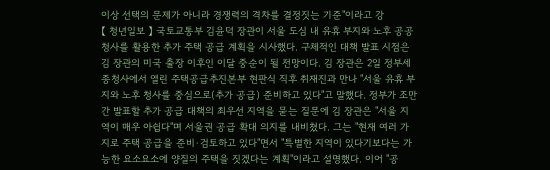이상 선택의 문제가 아니라 경쟁력의 격차를 결정짓는 기준"이라고 강
【 청년일보 】 국토교통부 김윤덕 장관이 서울 도심 내 유휴 부지와 노후 공공청사를 활용한 추가 주택 공급 계획을 시사했다. 구체적인 대책 발표 시점은 김 장관의 미국 출장 이후인 이달 중순이 될 전망이다. 김 장관은 2일 정부세종청사에서 열린 주택공급추진본부 현판식 직후 취재진과 만나 "서울 유휴 부지와 노후 청사를 중심으로(추가 공급) 준비하고 있다"고 말했다. 정부가 조만간 발표할 추가 공급 대책의 최우선 지역을 묻는 질문에 김 장관은 "서울 지역이 매우 아쉽다"며 서울권 공급 확대 의지를 내비쳤다. 그는 "현재 여러 가지로 주택 공급을 준비·검토하고 있다"면서 "특별한 지역이 있다기보다는 가능한 요소요소에 양질의 주택을 짓겠다는 계획"이라고 설명했다. 이어 "공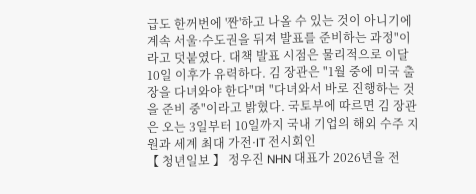급도 한꺼번에 '짠'하고 나올 수 있는 것이 아니기에 계속 서울·수도권을 뒤져 발표를 준비하는 과정"이라고 덧붙였다. 대책 발표 시점은 물리적으로 이달 10일 이후가 유력하다. 김 장관은 "1월 중에 미국 출장을 다녀와야 한다"며 "다녀와서 바로 진행하는 것을 준비 중"이라고 밝혔다. 국토부에 따르면 김 장관은 오는 3일부터 10일까지 국내 기업의 해외 수주 지원과 세계 최대 가전·IT 전시회인
【 청년일보 】 정우진 NHN 대표가 2026년을 전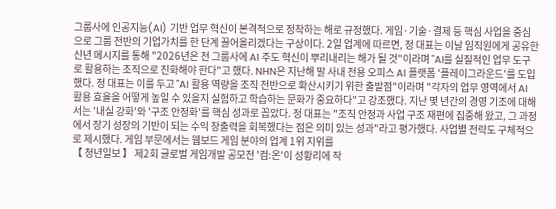그룹사에 인공지능(AI) 기반 업무 혁신이 본격적으로 정착하는 해로 규정했다. 게임·기술·결제 등 핵심 사업을 중심으로 그룹 전반의 기업가치를 한 단계 끌어올리겠다는 구상이다. 2일 업계에 따르면, 정 대표는 이날 임직원에게 공유한 신년 메시지를 통해 "2026년은 전 그룹사에 AI 주도 혁신이 뿌리내리는 해가 될 것"이라며 "AI를 실질적인 업무 도구로 활용하는 조직으로 진화해야 한다"고 했다. NHN은 지난해 말 사내 전용 오피스 AI 플랫폼 '플레이그라운드'를 도입했다. 정 대표는 이를 두고 "AI 활용 역량을 조직 전반으로 확산시키기 위한 출발점"이라며 "각자의 업무 영역에서 AI 활용 효율을 어떻게 높일 수 있을지 실험하고 학습하는 문화가 중요하다"고 강조했다. 지난 몇 년간의 경영 기조에 대해서는 '내실 강화'와 '구조 안정화'를 핵심 성과로 꼽았다. 정 대표는 "조직 안정과 사업 구조 재편에 집중해 왔고, 그 과정에서 장기 성장의 기반이 되는 수익 창출력을 회복했다는 점은 의미 있는 성과"라고 평가했다. 사업별 전략도 구체적으로 제시했다. 게임 부문에서는 웹보드 게임 분야의 업계 1위 지위를
【 청년일보 】 제2회 글로벌 게임개발 공모전 '컴:온'이 성황리에 작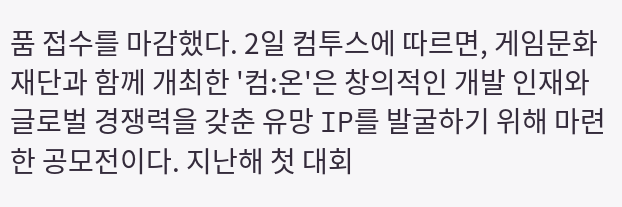품 접수를 마감했다. 2일 컴투스에 따르면, 게임문화재단과 함께 개최한 '컴:온'은 창의적인 개발 인재와 글로벌 경쟁력을 갖춘 유망 IP를 발굴하기 위해 마련한 공모전이다. 지난해 첫 대회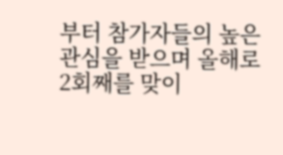부터 참가자들의 높은 관심을 받으며 올해로 2회째를 맞이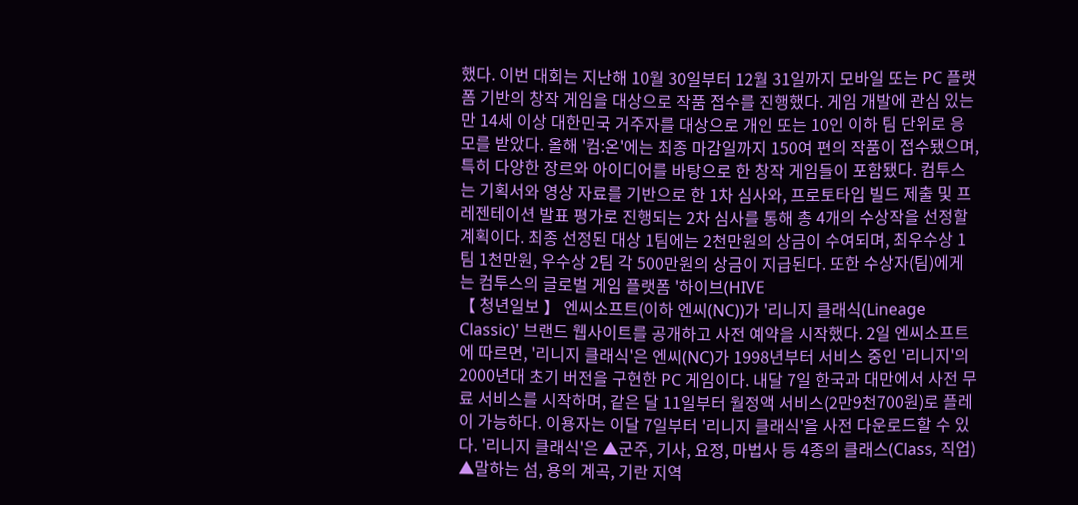했다. 이번 대회는 지난해 10월 30일부터 12월 31일까지 모바일 또는 PC 플랫폼 기반의 창작 게임을 대상으로 작품 접수를 진행했다. 게임 개발에 관심 있는 만 14세 이상 대한민국 거주자를 대상으로 개인 또는 10인 이하 팀 단위로 응모를 받았다. 올해 '컴:온'에는 최종 마감일까지 150여 편의 작품이 접수됐으며, 특히 다양한 장르와 아이디어를 바탕으로 한 창작 게임들이 포함됐다. 컴투스는 기획서와 영상 자료를 기반으로 한 1차 심사와, 프로토타입 빌드 제출 및 프레젠테이션 발표 평가로 진행되는 2차 심사를 통해 총 4개의 수상작을 선정할 계획이다. 최종 선정된 대상 1팀에는 2천만원의 상금이 수여되며, 최우수상 1팀 1천만원, 우수상 2팀 각 500만원의 상금이 지급된다. 또한 수상자(팀)에게는 컴투스의 글로벌 게임 플랫폼 '하이브(HIVE
【 청년일보 】 엔씨소프트(이하 엔씨(NC))가 '리니지 클래식(Lineage Classic)' 브랜드 웹사이트를 공개하고 사전 예약을 시작했다. 2일 엔씨소프트에 따르면, '리니지 클래식'은 엔씨(NC)가 1998년부터 서비스 중인 '리니지'의 2000년대 초기 버전을 구현한 PC 게임이다. 내달 7일 한국과 대만에서 사전 무료 서비스를 시작하며, 같은 달 11일부터 월정액 서비스(2만9천700원)로 플레이 가능하다. 이용자는 이달 7일부터 '리니지 클래식'을 사전 다운로드할 수 있다. '리니지 클래식'은 ▲군주, 기사, 요정, 마법사 등 4종의 클래스(Class, 직업) ▲말하는 섬, 용의 계곡, 기란 지역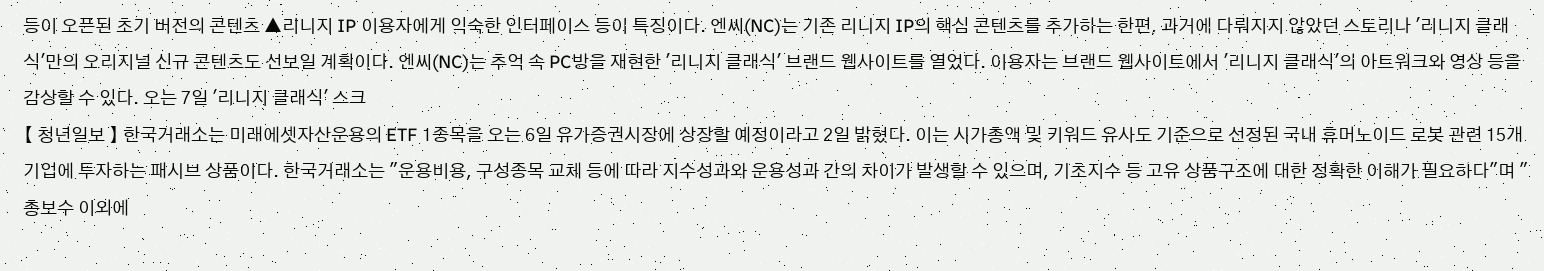등이 오픈된 초기 버전의 콘텐츠 ▲리니지 IP 이용자에게 익숙한 인터페이스 등이 특징이다. 엔씨(NC)는 기존 리니지 IP의 핵심 콘텐츠를 추가하는 한편, 과거에 다뤄지지 않았던 스토리나 '리니지 클래식'만의 오리지널 신규 콘텐츠도 선보일 계획이다. 엔씨(NC)는 추억 속 PC방을 재현한 '리니지 클래식' 브랜드 웹사이트를 열었다. 이용자는 브랜드 웹사이트에서 '리니지 클래식'의 아트워크와 영상 등을 감상할 수 있다. 오는 7일 '리니지 클래식' 스크
【 청년일보 】 한국거래소는 미래에셋자산운용의 ETF 1종목을 오는 6일 유가증권시장에 상장할 예정이라고 2일 밝혔다. 이는 시가총액 및 키워드 유사도 기준으로 선정된 국내 휴머노이드 로봇 관련 15개 기업에 투자하는 패시브 상품이다. 한국거래소는 "운용비용, 구성종목 교체 등에 따라 지수성과와 운용성과 간의 차이가 발생할 수 있으며, 기초지수 등 고유 상품구조에 대한 정확한 이해가 필요하다"며 "총보수 이외에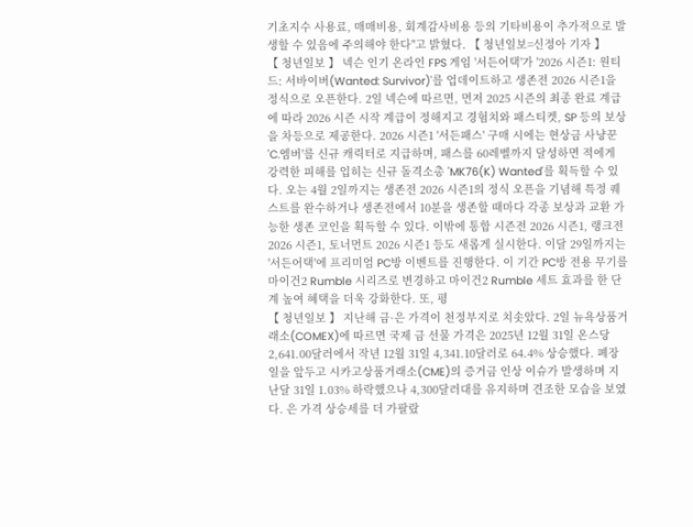기초지수 사용료, 매매비용, 회계감사비용 등의 기타비용이 추가적으로 발생할 수 있음에 주의해야 한다"고 밝혔다. 【 청년일보=신정아 기자 】
【 청년일보 】 넥슨 인기 온라인 FPS 게임 '서든어택'가 '2026 시즌1: 원티드: 서바이버(Wanted: Survivor)'를 업데이트하고 생존전 2026 시즌1을 정식으로 오픈한다. 2일 넥슨에 따르면, 먼저 2025 시즌의 최종 완료 계급에 따라 2026 시즌 시작 계급이 정해지고 경험치와 패스티켓, SP 등의 보상을 차등으로 제공한다. 2026 시즌1 '서든패스' 구매 시에는 현상금 사냥꾼 'C.엠버'를 신규 캐릭터로 지급하며, 패스를 60레벨까지 달성하면 적에게 강력한 피해를 입히는 신규 돌격소총 'MK76(K) Wanted'를 획득할 수 있다. 오는 4월 2일까지는 생존전 2026 시즌1의 정식 오픈을 기념해 특정 퀘스트를 완수하거나 생존전에서 10분을 생존할 때마다 각종 보상과 교환 가능한 생존 코인을 획득할 수 있다. 이밖에 통합 시즌전 2026 시즌1, 랭크전 2026 시즌1, 토너먼트 2026 시즌1 등도 새롭게 실시한다. 이달 29일까지는 '서든어택'에 프리미엄 PC방 이벤트를 진행한다. 이 기간 PC방 전용 무기를 마이건2 Rumble 시리즈로 변경하고 마이건2 Rumble 세트 효과를 한 단계 높여 혜택을 더욱 강화한다. 또, 평
【 청년일보 】 지난해 금·은 가격이 천정부지로 치솟았다. 2일 뉴욕상품거래소(COMEX)에 따르면 국제 금 선물 가격은 2025년 12월 31일 온스당 2,641.00달러에서 작년 12월 31일 4,341.10달러로 64.4% 상승했다. 폐장일을 앞두고 시카고상품거래소(CME)의 증거금 인상 이슈가 발생하며 지난달 31일 1.03% 하락했으나 4,300달러대를 유지하며 견조한 모습을 보였다. 은 가격 상승세를 더 가팔랐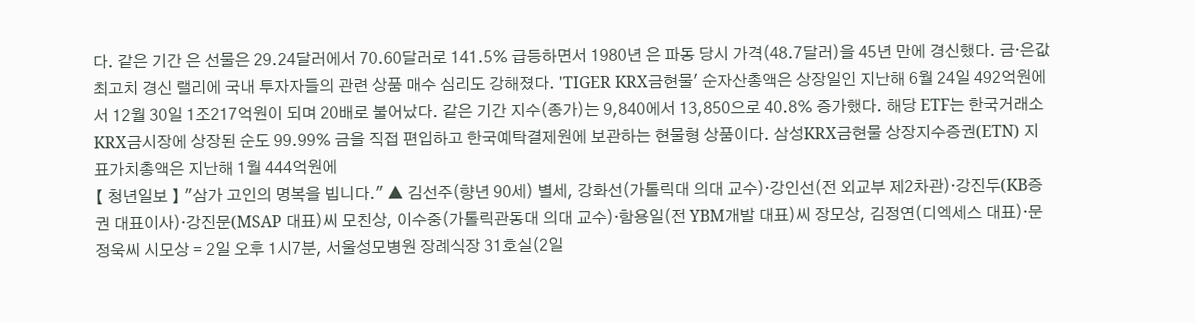다. 같은 기간 은 선물은 29.24달러에서 70.60달러로 141.5% 급등하면서 1980년 은 파동 당시 가격(48.7달러)을 45년 만에 경신했다. 금·은값 최고치 경신 랠리에 국내 투자자들의 관련 상품 매수 심리도 강해졌다. 'TIGER KRX금현물' 순자산총액은 상장일인 지난해 6월 24일 492억원에서 12월 30일 1조217억원이 되며 20배로 불어났다. 같은 기간 지수(종가)는 9,840에서 13,850으로 40.8% 증가했다. 해당 ETF는 한국거래소 KRX금시장에 상장된 순도 99.99% 금을 직접 편입하고 한국예탁결제원에 보관하는 현물형 상품이다. 삼성KRX금현물 상장지수증권(ETN) 지표가치총액은 지난해 1월 444억원에
【 청년일보 】 "삼가 고인의 명복을 빕니다." ▲ 김선주(향년 90세) 별세, 강화선(가톨릭대 의대 교수)·강인선(전 외교부 제2차관)·강진두(KB증권 대표이사)·강진문(MSAP 대표)씨 모친상, 이수중(가톨릭관동대 의대 교수)·함용일(전 YBM개발 대표)씨 장모상, 김정연(디엑세스 대표)·문정욱씨 시모상 = 2일 오후 1시7분, 서울성모병원 장례식장 31호실(2일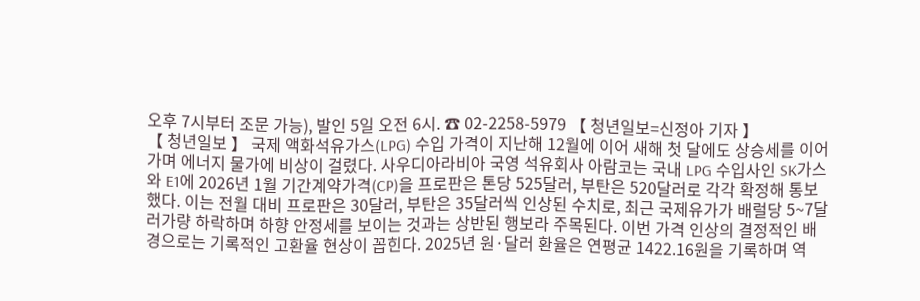오후 7시부터 조문 가능), 발인 5일 오전 6시. ☎ 02-2258-5979 【 청년일보=신정아 기자 】
【 청년일보 】 국제 액화석유가스(LPG) 수입 가격이 지난해 12월에 이어 새해 첫 달에도 상승세를 이어가며 에너지 물가에 비상이 걸렸다. 사우디아라비아 국영 석유회사 아람코는 국내 LPG 수입사인 SK가스와 E1에 2026년 1월 기간계약가격(CP)을 프로판은 톤당 525달러, 부탄은 520달러로 각각 확정해 통보했다. 이는 전월 대비 프로판은 30달러, 부탄은 35달러씩 인상된 수치로, 최근 국제유가가 배럴당 5~7달러가량 하락하며 하향 안정세를 보이는 것과는 상반된 행보라 주목된다. 이번 가격 인상의 결정적인 배경으로는 기록적인 고환율 현상이 꼽힌다. 2025년 원·달러 환율은 연평균 1422.16원을 기록하며 역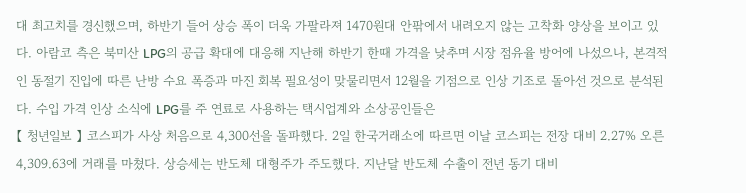대 최고치를 경신했으며, 하반기 들어 상승 폭이 더욱 가팔라져 1470원대 안팎에서 내려오지 않는 고착화 양상을 보이고 있다. 아람코 측은 북미산 LPG의 공급 확대에 대응해 지난해 하반기 한때 가격을 낮추며 시장 점유율 방어에 나섰으나, 본격적인 동절기 진입에 따른 난방 수요 폭증과 마진 회복 필요성이 맞물리면서 12월을 기점으로 인상 기조로 돌아선 것으로 분석된다. 수입 가격 인상 소식에 LPG를 주 연료로 사용하는 택시업계와 소상공인들은
【 청년일보 】 코스피가 사상 처음으로 4,300선을 돌파했다. 2일 한국거래소에 따르면 이날 코스피는 전장 대비 2.27% 오른 4,309.63에 거래를 마쳤다. 상승세는 반도체 대형주가 주도했다. 지난달 반도체 수출이 전년 동기 대비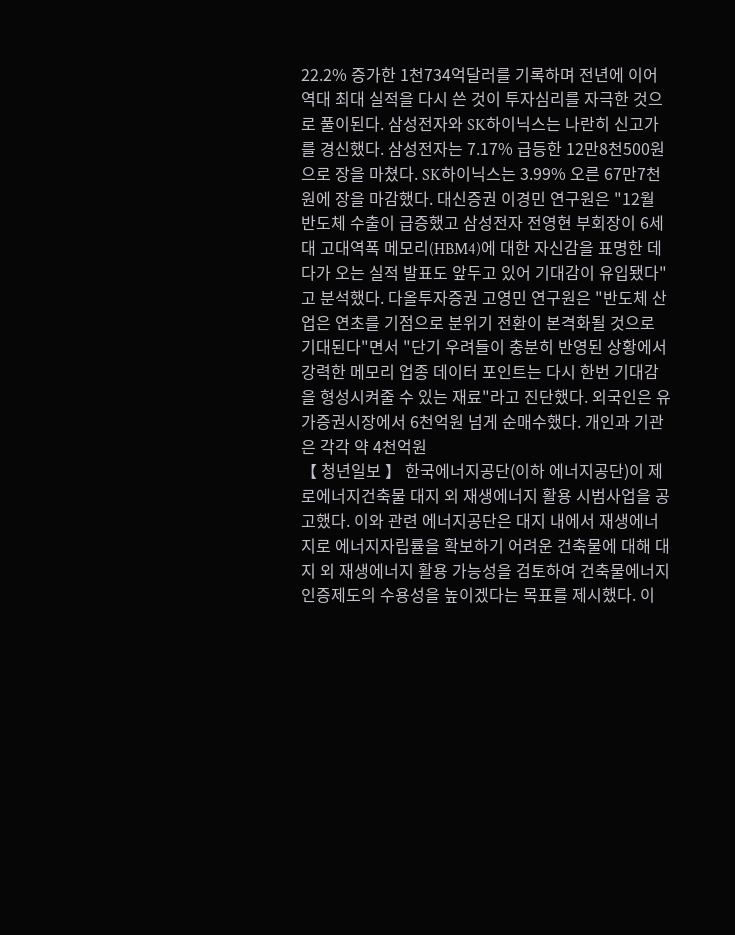22.2% 증가한 1천734억달러를 기록하며 전년에 이어 역대 최대 실적을 다시 쓴 것이 투자심리를 자극한 것으로 풀이된다. 삼성전자와 SK하이닉스는 나란히 신고가를 경신했다. 삼성전자는 7.17% 급등한 12만8천500원으로 장을 마쳤다. SK하이닉스는 3.99% 오른 67만7천원에 장을 마감했다. 대신증권 이경민 연구원은 "12월 반도체 수출이 급증했고 삼성전자 전영현 부회장이 6세대 고대역폭 메모리(HBM4)에 대한 자신감을 표명한 데다가 오는 실적 발표도 앞두고 있어 기대감이 유입됐다"고 분석했다. 다올투자증권 고영민 연구원은 "반도체 산업은 연초를 기점으로 분위기 전환이 본격화될 것으로 기대된다"면서 "단기 우려들이 충분히 반영된 상황에서 강력한 메모리 업종 데이터 포인트는 다시 한번 기대감을 형성시켜줄 수 있는 재료"라고 진단했다. 외국인은 유가증권시장에서 6천억원 넘게 순매수했다. 개인과 기관은 각각 약 4천억원
【 청년일보 】 한국에너지공단(이하 에너지공단)이 제로에너지건축물 대지 외 재생에너지 활용 시범사업을 공고했다. 이와 관련 에너지공단은 대지 내에서 재생에너지로 에너지자립률을 확보하기 어려운 건축물에 대해 대지 외 재생에너지 활용 가능성을 검토하여 건축물에너지 인증제도의 수용성을 높이겠다는 목표를 제시했다. 이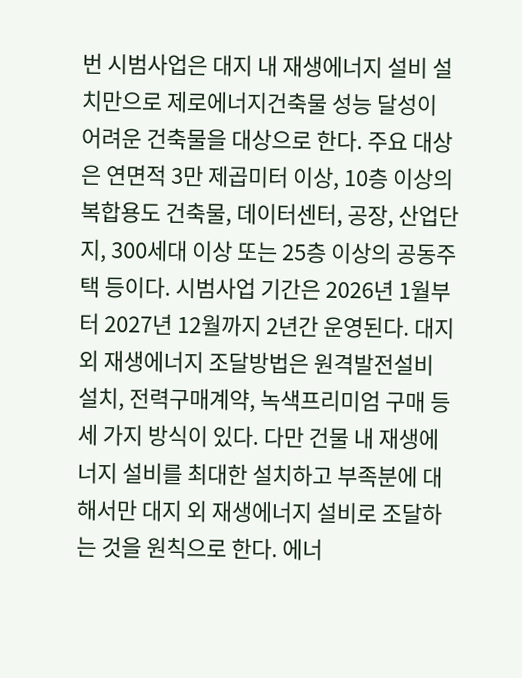번 시범사업은 대지 내 재생에너지 설비 설치만으로 제로에너지건축물 성능 달성이 어려운 건축물을 대상으로 한다. 주요 대상은 연면적 3만 제곱미터 이상, 10층 이상의 복합용도 건축물, 데이터센터, 공장, 산업단지, 300세대 이상 또는 25층 이상의 공동주택 등이다. 시범사업 기간은 2026년 1월부터 2027년 12월까지 2년간 운영된다. 대지 외 재생에너지 조달방법은 원격발전설비 설치, 전력구매계약, 녹색프리미엄 구매 등 세 가지 방식이 있다. 다만 건물 내 재생에너지 설비를 최대한 설치하고 부족분에 대해서만 대지 외 재생에너지 설비로 조달하는 것을 원칙으로 한다. 에너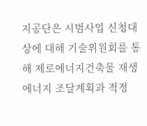지공단은 시범사업 신청대상에 대해 기술위원회를 통해 제로에너지건축물 재생에너지 조달계획과 적정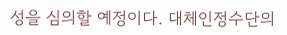성을 심의할 예정이다. 대체인정수단의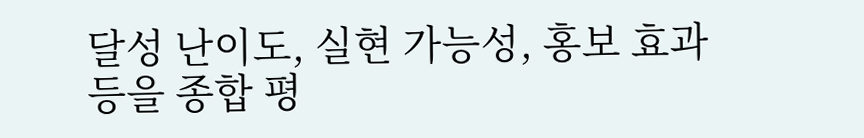달성 난이도, 실현 가능성, 홍보 효과 등을 종합 평